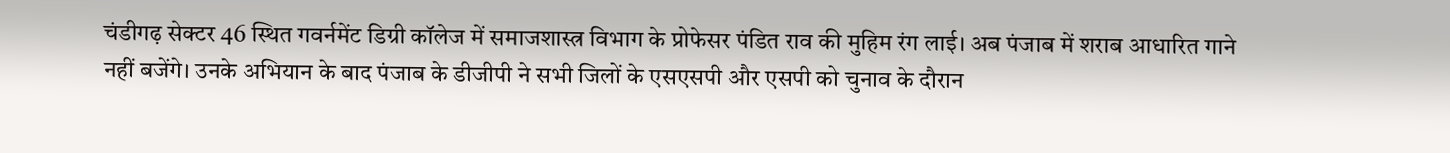चंडीगढ़ सेक्टर 46 स्थित गवर्नमेंट डिग्री कॉलेज में समाजशास्त्र विभाग के प्रोफेसर पंडित राव की मुहिम रंग लाई। अब पंजाब में शराब आधारित गाने नहीं बजेंगे। उनके अभियान के बाद पंजाब के डीजीपी ने सभी जिलों के एसएसपी और एसपी को चुनाव के दौरान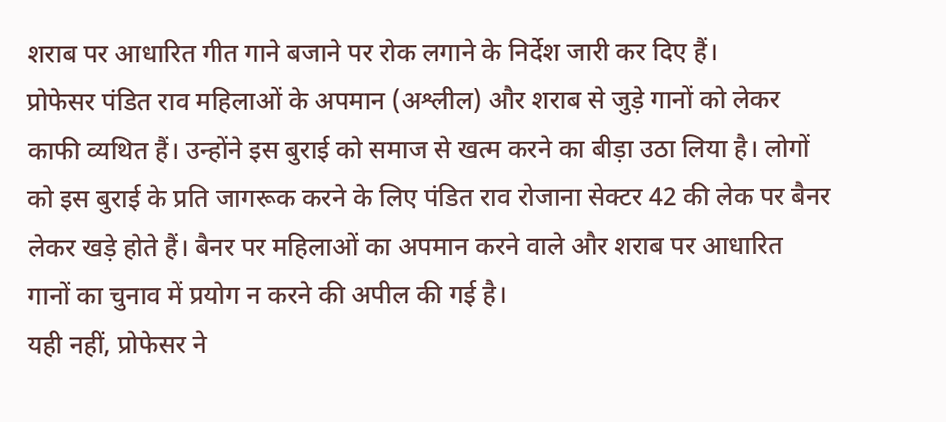शराब पर आधारित गीत गाने बजाने पर रोक लगाने के निर्देश जारी कर दिए हैं।
प्रोफेसर पंडित राव महिलाओं के अपमान (अश्लील) और शराब से जुड़े गानों को लेकर काफी व्यथित हैं। उन्होंने इस बुराई को समाज से खत्म करने का बीड़ा उठा लिया है। लोगों को इस बुराई के प्रति जागरूक करने के लिए पंडित राव रोजाना सेक्टर 42 की लेक पर बैनर लेकर खड़े होते हैं। बैनर पर महिलाओं का अपमान करने वाले और शराब पर आधारित गानों का चुनाव में प्रयोग न करने की अपील की गई है।
यही नहीं, प्रोफेसर ने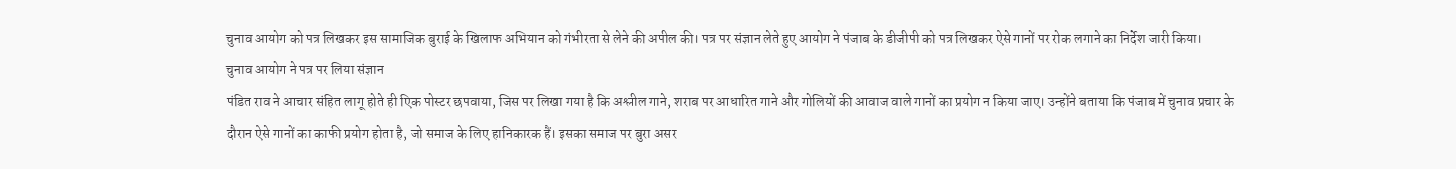चुनाव आयोग को पत्र लिखकर इस सामाजिक बुराई के खिलाफ अभियान को गंभीरता से लेने की अपील की। पत्र पर संज्ञान लेते हुए आयोग ने पंजाब के डीजीपी को पत्र लिखकर ऐसे गानों पर रोक लगाने का निर्देश जारी किया।
चुनाव आयोग ने पत्र पर लिया संज्ञान
पंडित राव ने आचार संहित लागू होते ही एिक पोस्टर छपवाया, जिस पर लिखा गया है कि अश्लील गाने, शराब पर आधारित गाने और गोलियों की आवाज वाले गानों का प्रयोग न किया जाए। उन्होंने बताया कि पंजाब में चुनाव प्रचार के दौरान ऐसे गानों का काफी प्रयोग होता है, जो समाज के लिए हानिकारक हैं। इसका समाज पर बुरा असर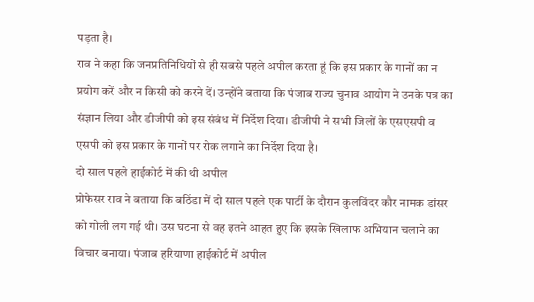पड़ता है।
राव ने कहा कि जनप्रतिनिधियों से ही सबसे पहले अपील करता हूं कि इस प्रकार के गानों का न प्रयोग करें और न किसी को करने दें। उन्होंने बताया कि पंजाब राज्य चुनाव आयोग ने उनके पत्र का संज्ञान लिया और डीजीपी को इस संबंध में निर्देश दिया। डीजीपी ने सभी जिलों के एसएसपी व एसपी को इस प्रकार के गानों पर रोक लगाने का निर्देश दिया है।
दो साल पहले हाईकोर्ट में की थी अपील
प्रोफेसर राव ने बताया कि बठिंडा में दो साल पहले एक पार्टी के दौरान कुलविंदर कौर नामक डांसर को गोली लग गई थी। उस घटना से वह इतने आहत हुए कि इसके खिलाफ अभियान चलाने का विचार बनाया। पंजाब हरियाणा हाईकोर्ट में अपील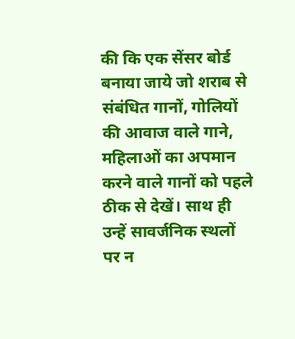की कि एक सेंसर बोर्ड बनाया जाये जो शराब से संबंधित गानों, गोलियों की आवाज वाले गाने, महिलाओं का अपमान करने वाले गानों को पहले ठीक से देखें। साथ ही उन्हें सावर्जनिक स्थलों पर न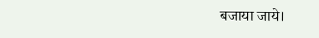बजाया जाये।